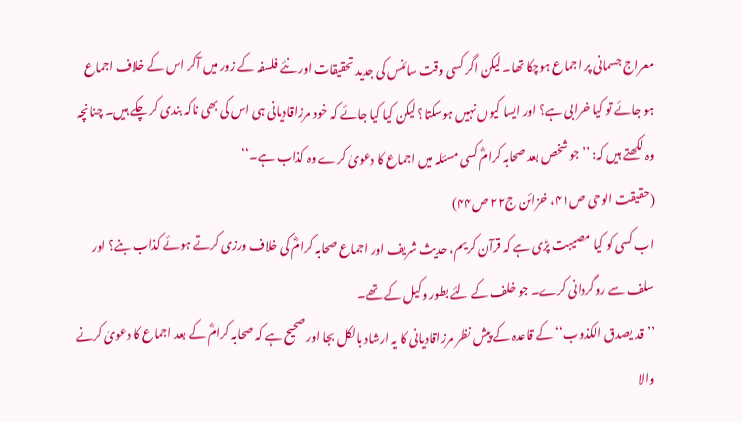معراج جسمانی پر اجماع ہوچکا تھا۔ لیکن اگر کسی وقت سائنس کی جدید تحقیقات اور نئے فلسفہ کے زور میں آکر اس کے خلاف اجماع ہو جائے تو کیا خرابی ہے؟ اور ایسا کیوں نہیں ہوسکتا؟ لیکن کیا کیا جائے کہ خود مرزاقادیانی ہی اس کی بھی ناکہ بندی کر چکے ہیں۔ چنانچہ وہ لکھتے ہیں کہ: ’’جو شخص بعد صحابہ کرامؓ کسی مسئلہ میں اجماع کا دعویٰ کرے وہ کذاب ہے۔‘‘
(حقیقت الوحی ص۴۱، خزائن ج۲۲ ص۴۴)
اب کسی کو کیا مصیبت پڑی ہے کہ قرآن کریم، حدیث شریف اور اجماع صحابہ کرامؓ کی خلاف ورزی کرتے ہوئے کذاب بنے؟ اور سلف سے روگردانی کرے۔ جو خلف کے لئے بطور وکیل کے تھے۔
’’قد یصدق الکذوب‘‘ کے قاعدہ کے پیش نظر مرزاقادیانی کا یہ ارشاد بالکل بجا اور صحیح ہے کہ صحابہ کرامؓ کے بعد اجماع کا دعویٰ کرنے والا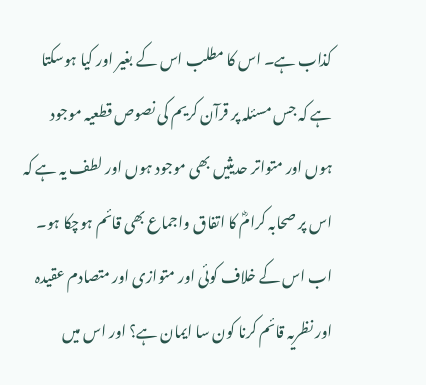کذاب ہے۔ اس کا مطلب اس کے بغیر اور کیا ہوسکتا ہے کہ جس مسئلہ پر قرآن کریم کی نصوص قطعیہ موجود ہوں اور متواتر حدیثیں بھی موجود ہوں اور لطف یہ ہے کہ اس پر صحابہ کرامؓ کا اتفاق واجماع بھی قائم ہوچکا ہو۔ اب اس کے خلاف کوئی اور متوازی اور متصادم عقیدہ اور نظریہ قائم کرنا کون سا ایمان ہے؟ اور اس میں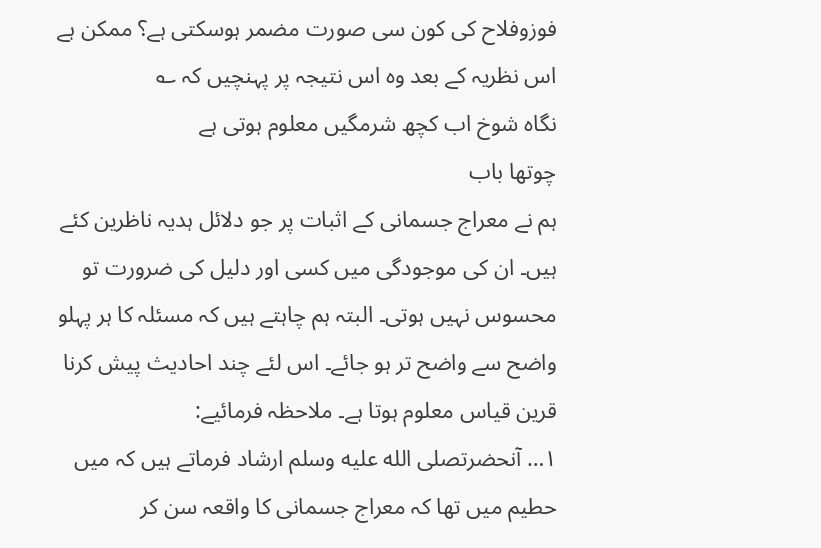فوزوفلاح کی کون سی صورت مضمر ہوسکتی ہے؟ ممکن ہے اس نظریہ کے بعد وہ اس نتیجہ پر پہنچیں کہ ؎
نگاہ شوخ اب کچھ شرمگیں معلوم ہوتی ہے
چوتھا باب
ہم نے معراج جسمانی کے اثبات پر جو دلائل ہدیہ ناظرین کئے ہیں۔ ان کی موجودگی میں کسی اور دلیل کی ضرورت تو محسوس نہیں ہوتی۔ البتہ ہم چاہتے ہیں کہ مسئلہ کا ہر پہلو واضح سے واضح تر ہو جائے۔ اس لئے چند احادیث پیش کرنا قرین قیاس معلوم ہوتا ہے۔ ملاحظہ فرمائیے:
۱… آنحضرتصلى الله عليه وسلم ارشاد فرماتے ہیں کہ میں حطیم میں تھا کہ معراج جسمانی کا واقعہ سن کر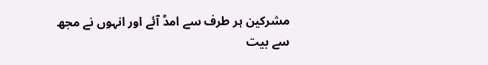مشرکین ہر طرف سے امڈ آئے اور انہوں نے مجھ سے بیت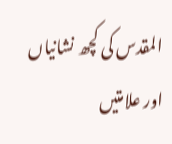المقدس کی کچھ نشانیاں اور علامتیں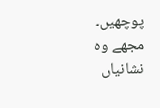پوچھیں۔ مجھے وہ نشانیاں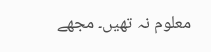معلوم نہ تھیں۔ مجھے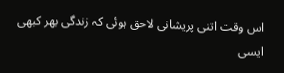اس وقت اتنی پریشانی لاحق ہوئی کہ زندگی بھر کبھی ایسی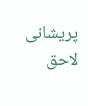پریشانی لاحق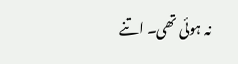نہ ہوئی تھی۔ اتنے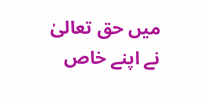میں حق تعالیٰ نے اپنے خاص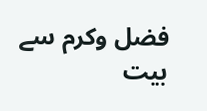فضل وکرم سے بیت